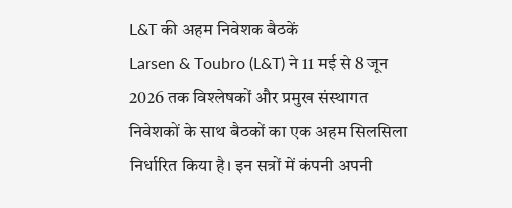L&T की अहम निवेशक बैठकें
Larsen & Toubro (L&T) ने 11 मई से 8 जून 2026 तक विश्लेषकों और प्रमुख संस्थागत निवेशकों के साथ बैठकों का एक अहम सिलसिला निर्धारित किया है। इन सत्रों में कंपनी अपनी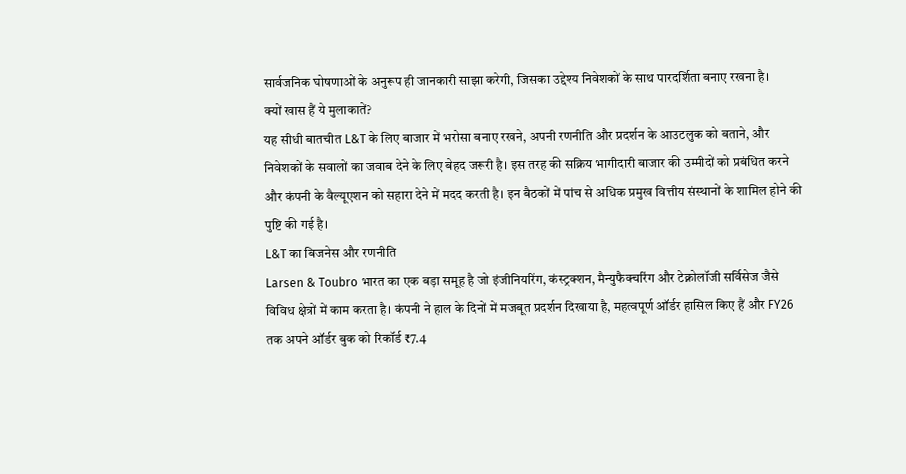सार्वजनिक घोषणाओं के अनुरूप ही जानकारी साझा करेगी, जिसका उद्देश्य निवेशकों के साथ पारदर्शिता बनाए रखना है।
क्यों खास हैं ये मुलाकातें?
यह सीधी बातचीत L&T के लिए बाजार में भरोसा बनाए रखने, अपनी रणनीति और प्रदर्शन के आउटलुक को बताने, और निवेशकों के सवालों का जवाब देने के लिए बेहद जरूरी है। इस तरह की सक्रिय भागीदारी बाजार की उम्मीदों को प्रबंधित करने और कंपनी के वैल्यूएशन को सहारा देने में मदद करती है। इन बैठकों में पांच से अधिक प्रमुख वित्तीय संस्थानों के शामिल होने की पुष्टि की गई है।
L&T का बिजनेस और रणनीति
Larsen & Toubro भारत का एक बड़ा समूह है जो इंजीनियरिंग, कंस्ट्रक्शन, मैन्युफैक्चरिंग और टेक्नोलॉजी सर्विसेज जैसे विविध क्षेत्रों में काम करता है। कंपनी ने हाल के दिनों में मजबूत प्रदर्शन दिखाया है, महत्वपूर्ण ऑर्डर हासिल किए हैं और FY26 तक अपने ऑर्डर बुक को रिकॉर्ड ₹7.4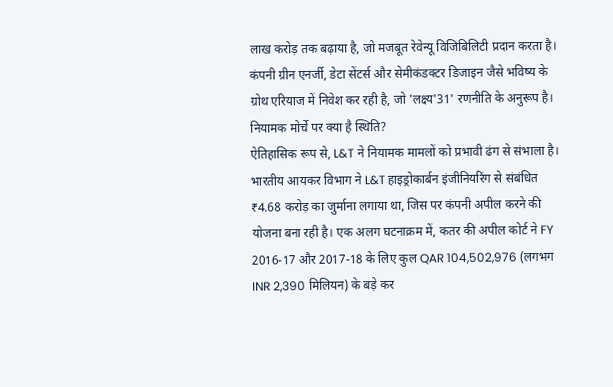लाख करोड़ तक बढ़ाया है, जो मजबूत रेवेन्यू विजिबिलिटी प्रदान करता है। कंपनी ग्रीन एनर्जी, डेटा सेंटर्स और सेमीकंडक्टर डिजाइन जैसे भविष्य के ग्रोथ एरियाज में निवेश कर रही है, जो 'लक्ष्य'31' रणनीति के अनुरूप है।
नियामक मोर्चे पर क्या है स्थिति?
ऐतिहासिक रूप से, L&T ने नियामक मामलों को प्रभावी ढंग से संभाला है। भारतीय आयकर विभाग ने L&T हाइड्रोकार्बन इंजीनियरिंग से संबंधित ₹4.68 करोड़ का जुर्माना लगाया था, जिस पर कंपनी अपील करने की योजना बना रही है। एक अलग घटनाक्रम में, कतर की अपील कोर्ट ने FY 2016-17 और 2017-18 के लिए कुल QAR 104,502,976 (लगभग INR 2,390 मिलियन) के बड़े कर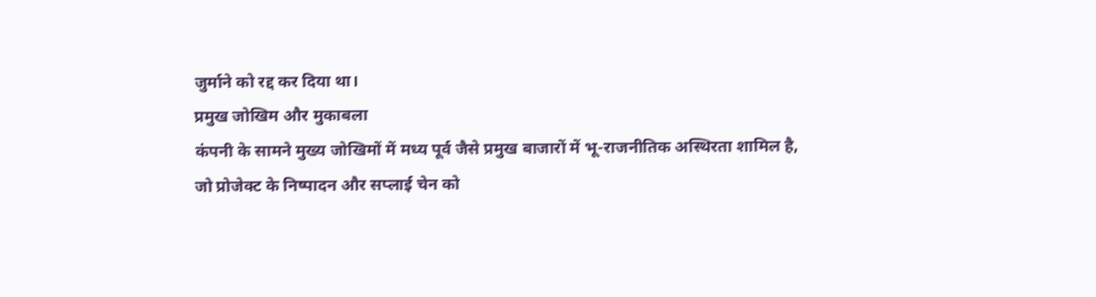जुर्माने को रद्द कर दिया था।
प्रमुख जोखिम और मुकाबला
कंपनी के सामने मुख्य जोखिमों में मध्य पूर्व जैसे प्रमुख बाजारों में भू-राजनीतिक अस्थिरता शामिल है, जो प्रोजेक्ट के निष्पादन और सप्लाई चेन को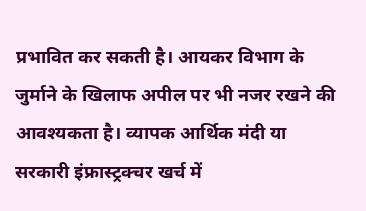प्रभावित कर सकती है। आयकर विभाग के जुर्माने के खिलाफ अपील पर भी नजर रखने की आवश्यकता है। व्यापक आर्थिक मंदी या सरकारी इंफ्रास्ट्रक्चर खर्च में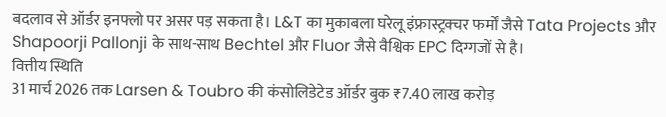बदलाव से ऑर्डर इनफ्लो पर असर पड़ सकता है। L&T का मुकाबला घरेलू इंफ्रास्ट्रक्चर फर्मों जैसे Tata Projects और Shapoorji Pallonji के साथ-साथ Bechtel और Fluor जैसे वैश्विक EPC दिग्गजों से है।
वित्तीय स्थिति
31 मार्च 2026 तक Larsen & Toubro की कंसोलिडेटेड ऑर्डर बुक ₹7.40 लाख करोड़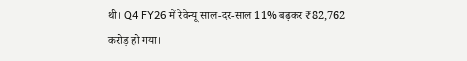थी। Q4 FY26 में रेवेन्यू साल-दर-साल 11% बढ़कर ₹82,762 करोड़ हो गया।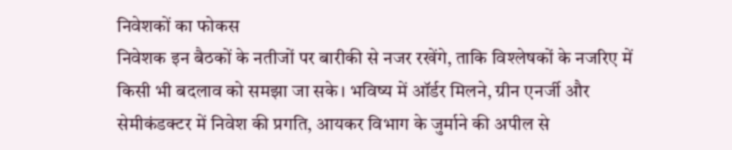निवेशकों का फोकस
निवेशक इन बैठकों के नतीजों पर बारीकी से नजर रखेंगे, ताकि विश्लेषकों के नजरिए में किसी भी बदलाव को समझा जा सके। भविष्य में ऑर्डर मिलने, ग्रीन एनर्जी और सेमीकंडक्टर में निवेश की प्रगति, आयकर विभाग के जुर्माने की अपील से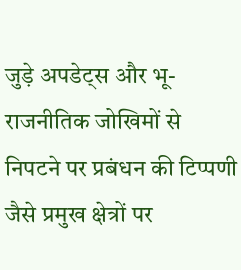जुड़े अपडेट्स और भू-राजनीतिक जोखिमों से निपटने पर प्रबंधन की टिप्पणी जैसे प्रमुख क्षेत्रों पर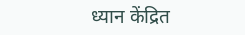ध्यान केंद्रित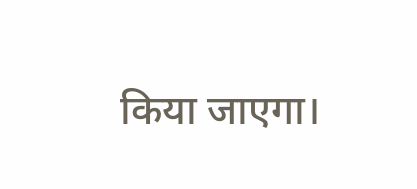किया जाएगा।